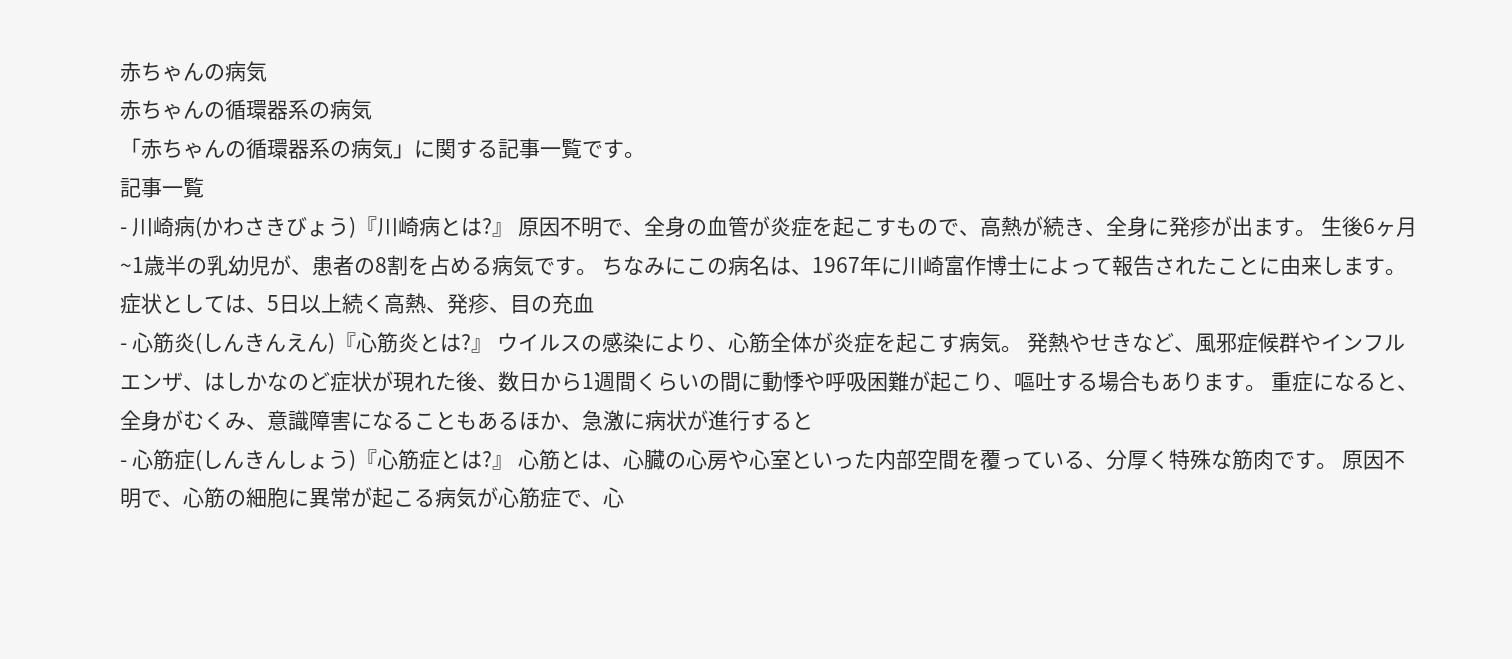赤ちゃんの病気
赤ちゃんの循環器系の病気
「赤ちゃんの循環器系の病気」に関する記事一覧です。
記事一覧
- 川崎病(かわさきびょう)『川崎病とは?』 原因不明で、全身の血管が炎症を起こすもので、高熱が続き、全身に発疹が出ます。 生後6ヶ月~1歳半の乳幼児が、患者の8割を占める病気です。 ちなみにこの病名は、1967年に川崎富作博士によって報告されたことに由来します。 症状としては、5日以上続く高熱、発疹、目の充血
- 心筋炎(しんきんえん)『心筋炎とは?』 ウイルスの感染により、心筋全体が炎症を起こす病気。 発熱やせきなど、風邪症候群やインフルエンザ、はしかなのど症状が現れた後、数日から1週間くらいの間に動悸や呼吸困難が起こり、嘔吐する場合もあります。 重症になると、全身がむくみ、意識障害になることもあるほか、急激に病状が進行すると
- 心筋症(しんきんしょう)『心筋症とは?』 心筋とは、心臓の心房や心室といった内部空間を覆っている、分厚く特殊な筋肉です。 原因不明で、心筋の細胞に異常が起こる病気が心筋症で、心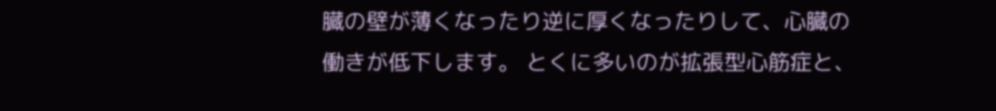臓の壁が薄くなったり逆に厚くなったりして、心臓の働きが低下します。 とくに多いのが拡張型心筋症と、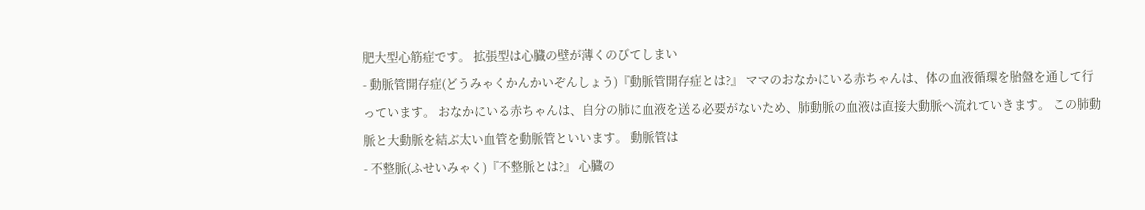肥大型心筋症です。 拡張型は心臓の壁が薄くのびてしまい
- 動脈管開存症(どうみゃくかんかいぞんしょう)『動脈管開存症とは?』 ママのおなかにいる赤ちゃんは、体の血液循環を胎盤を通して行っています。 おなかにいる赤ちゃんは、自分の肺に血液を送る必要がないため、肺動脈の血液は直接大動脈へ流れていきます。 この肺動脈と大動脈を結ぶ太い血管を動脈管といいます。 動脈管は
- 不整脈(ふせいみゃく)『不整脈とは?』 心臓の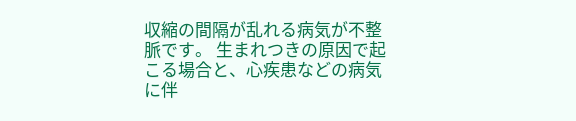収縮の間隔が乱れる病気が不整脈です。 生まれつきの原因で起こる場合と、心疾患などの病気に伴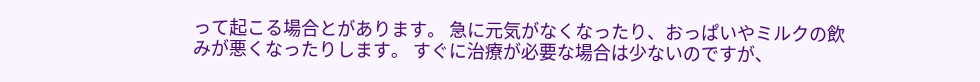って起こる場合とがあります。 急に元気がなくなったり、おっぱいやミルクの飲みが悪くなったりします。 すぐに治療が必要な場合は少ないのですが、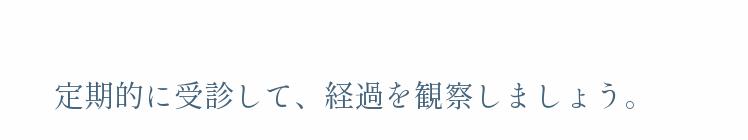定期的に受診して、経過を観察しましょう。